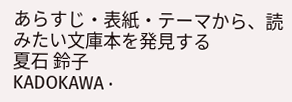あらすじ・表紙・テーマから、読みたい文庫本を発見する
夏石 鈴子
KADOKAWA ·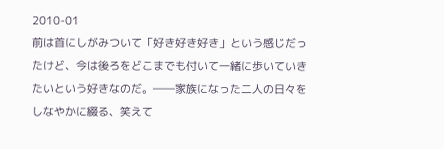2010-01
前は首にしがみついて「好き好き好き」という感じだったけど、今は後ろをどこまでも付いて一緒に歩いていきたいという好きなのだ。――家族になった二人の日々をしなやかに綴る、笑えて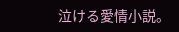泣ける愛情小説。